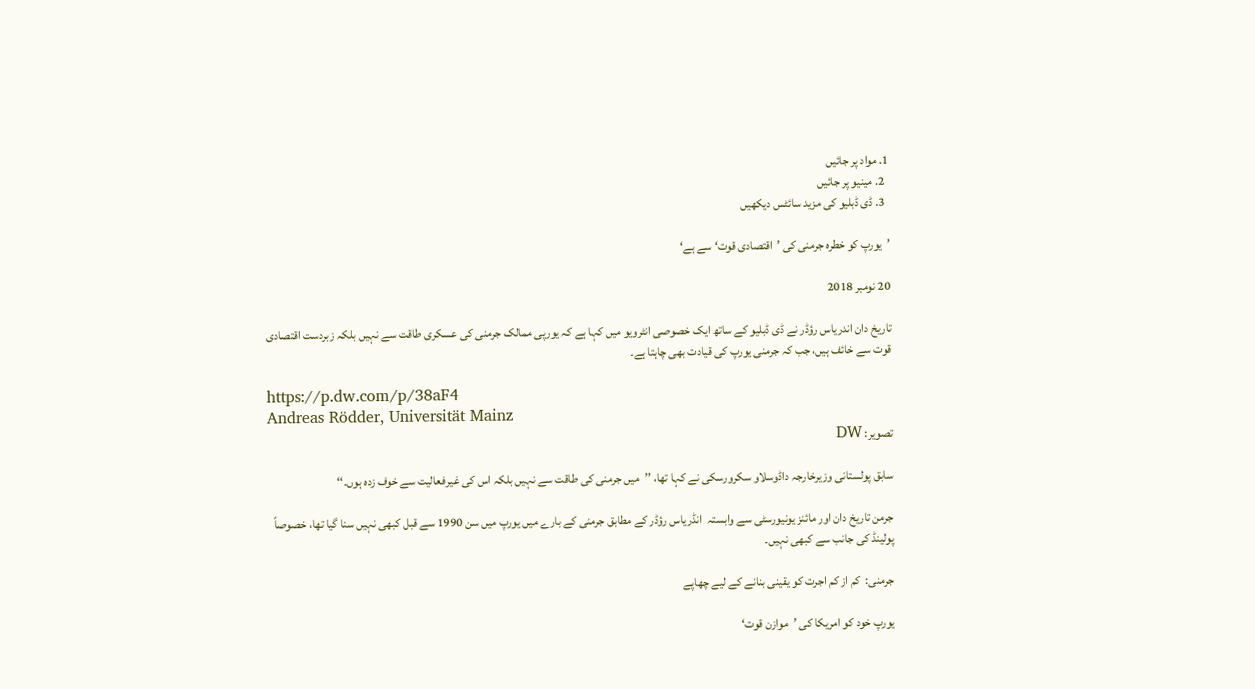1. مواد پر جائیں
  2. مینیو پر جائیں
  3. ڈی ڈبلیو کی مزید سائٹس دیکھیں

’یورپ کو خطرہ جرمنی کی ’اقتصادی قوت‘ سے ہے‘

20 نومبر 2018

تاریخ دان اندریاس رؤڈر نے ڈی ڈبلیو کے ساتھ ایک خصوصی انٹرویو میں کہا ہے کہ یورپی ممالک جرمنی کی عسکری طاقت سے نہیں بلکہ زبردست اقتصادی قوت سے خائف ہیں، جب کہ جرمنی یورپ کی قیادت بھی چاہتا ہے۔

https://p.dw.com/p/38aF4
Andreas Rödder, Universität Mainz
تصویر: DW

سابق پولستانی وزیرخارجہ داڈوسلاو سکرورسکی نے کہا تھا، ’’میں جرمنی کی طاقت سے نہیں بلکہ اس کی غیرفعالیت سے خوف زدہ ہوں۔‘‘

جرمن تاریخ دان اور مائنز یونیورسٹی سے وابستہ  انڈریاس رؤڈر کے مطابق جرمنی کے بارے میں یورپ میں سن 1990 سے قبل کبھی نہیں سنا گیا تھا، خصوصاً پولینڈ کی جانب سے کبھی نہیں۔

جرمنی:  کم از کم اجرت کو یقینی بنانے کے لیے چھاپے

یورپ خود کو امریکا کی ’موازن قوت‘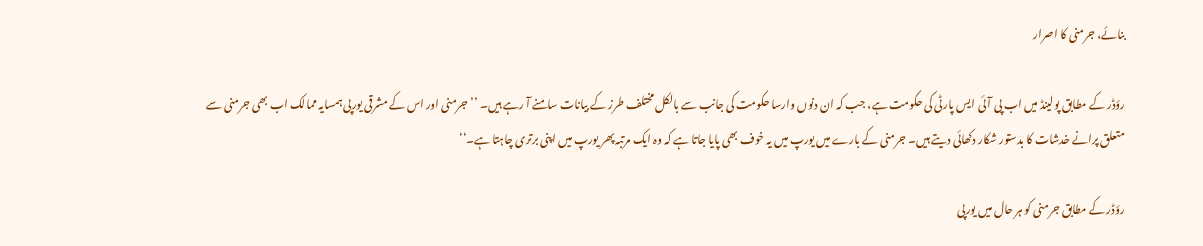بنائے، جرمنی کا اصرار

رؤڈر کے مطابق پولینڈ میں اب پی آئی ایس پارٹی کی حکومت ہے، جب کہ ان دنوں وارسا حکومت کی جانب سے بالکل مختلف طرز کے بیانات سامنے آ رہے ہیں۔ ’’جرمنی اور اس کے مشرقی یورپی ہمسایہ ممالک اب بھی جرمنی سے متعلق پرانے خدشات کا بدستور شکار دکھائی دیتے ہیں۔ جرمنی کے بارے میں یورپ میں یہ خوف بھی پایا جاتا ہے کہ وہ ایک مرتبہ پھر یورپ میں اپنی برتری چاہتا ہے۔‘‘

رؤڈر کے مطابق جرمنی کو ہر حال میں یورپی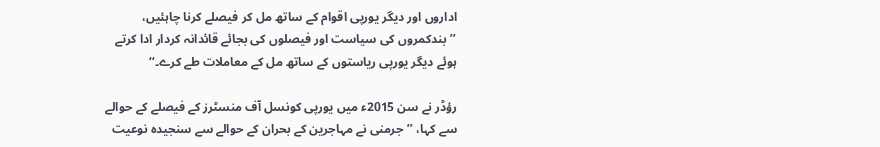اداروں اور دیگر یورپی اقوام کے ساتھ مل کر فیصلے کرنا چاہئیں، ’’بندکمروں کی سیاست اور فیصلوں کی بجائے قائدانہ کردار ادا کرتے ہوئے دیگر یورپی ریاستوں کے ساتھ مل کے معاملات طے کرے۔‘‘

رؤڈر نے سن 2015ء میں یورپی کونسل آف منسٹرز کے فیصلے کے حوالے سے کہا، ’’جرمنی نے مہاجرین کے بحران کے حوالے سے سنجیدہ نوعیت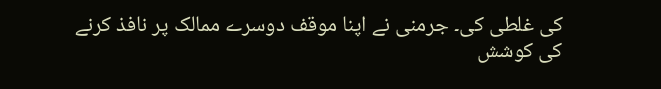کی غلطی کی۔ جرمنی نے اپنا موقف دوسرے ممالک پر نافذ کرنے کی کوشش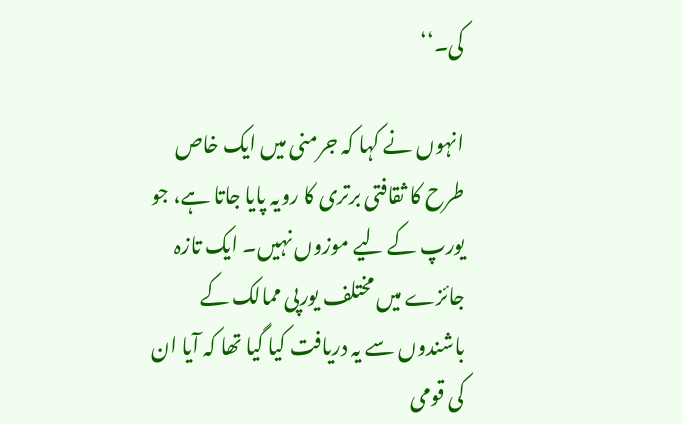کی۔‘‘

انہوں نے کہا کہ جرمنی میں ایک خاص طرح کا ثقافتی برتری کا رویہ پایا جاتا ہے، جو یورپ کے لیے موزوں نہیں۔ ایک تازہ جائزے میں مختلف یورپی ممالک کے باشندوں سے یہ دریافت کیا گیا تھا کہ آیا ان کی قومی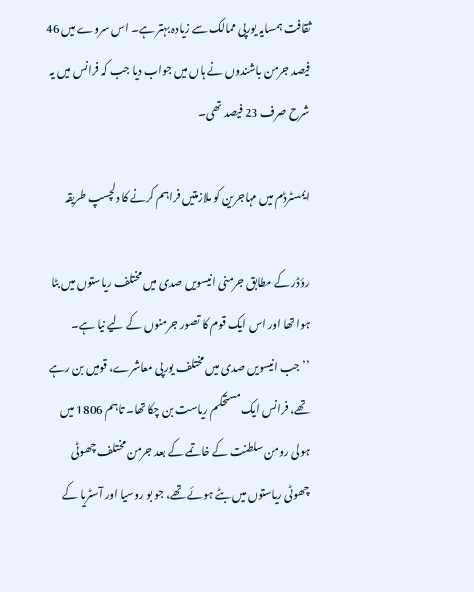ثقافت ہمسایہ یورپی ممالک سے زیادہ بہتر ہے۔ اس سروے میں 46 فیصد جرمن باشندوں نے ہاں میں جواب دیا جب کہ فرانس میں یہ شرح صرف 23 فیصد تھی۔

ایمسٹرڈم میں مہاجرین کو ملازمتيں فراہم کرنے کا دلچسپ طريقہ

رؤڈر کے مطابق جرمنی انیسویں صدی میں مختلف ریاستوں میں بٹا ہوا تھا اور اس ایک قوم کا تصور جرمنوں کے لیے نیا ہے۔ ’’جب انیسویں صدی میں مختلف یورپی معاشرے، قومیں بن رہے تھے، فرانس ایک مستحکم ریاست بن چکا تھا۔ تاہم 1806 میں ہولی رومن سلطنت کے خاتمے کے بعد جرمن مختلف چھوٹی چھوٹی ریاستوں میں بٹے ہوئے تھے، جو بو روسیا اور آسٹریا کے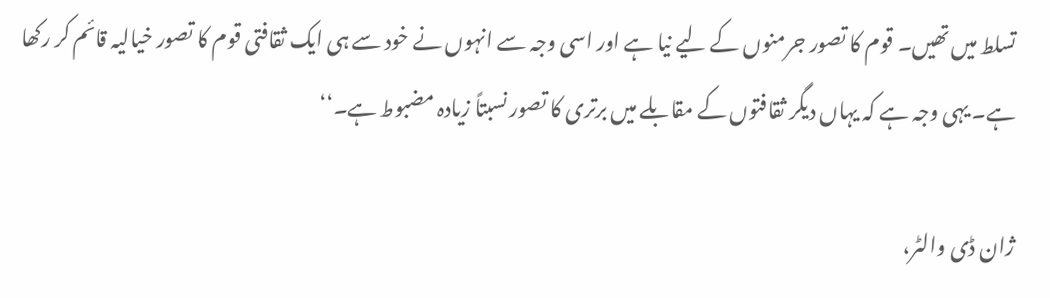تسلط میں تھیں۔ قوم کا تصور جرمنوں کے لیے نیا ہے اور اسی وجہ سے انہوں نے خود سے ہی ایک ثقافتی قوم کا تصور خیالیہ قائم کر رکھا ہے۔ یہی وجہ ہے کہ یہاں دیگر ثقافتوں کے مقابلے میں برتری کا تصور نسبتاً زیادہ مضبوط ہے۔‘‘

ژان ڈی والٹر،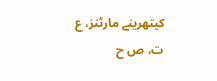کیتھرینے مارٹنز، ع ت، ص ح